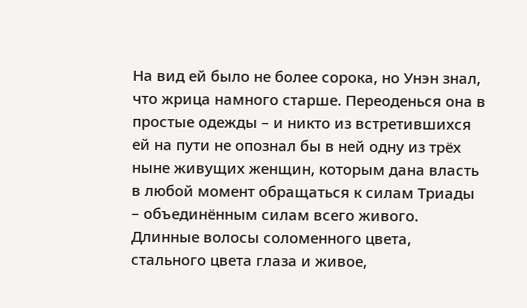На вид ей было не более сорока, но Унэн знал, что жрица намного старше. Переоденься она в простые одежды – и никто из встретившихся ей на пути не опознал бы в ней одну из трёх ныне живущих женщин, которым дана власть в любой момент обращаться к силам Триады – объединённым силам всего живого. Длинные волосы соломенного цвета, стального цвета глаза и живое,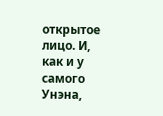открытое лицо. И, как и у самого Унэна,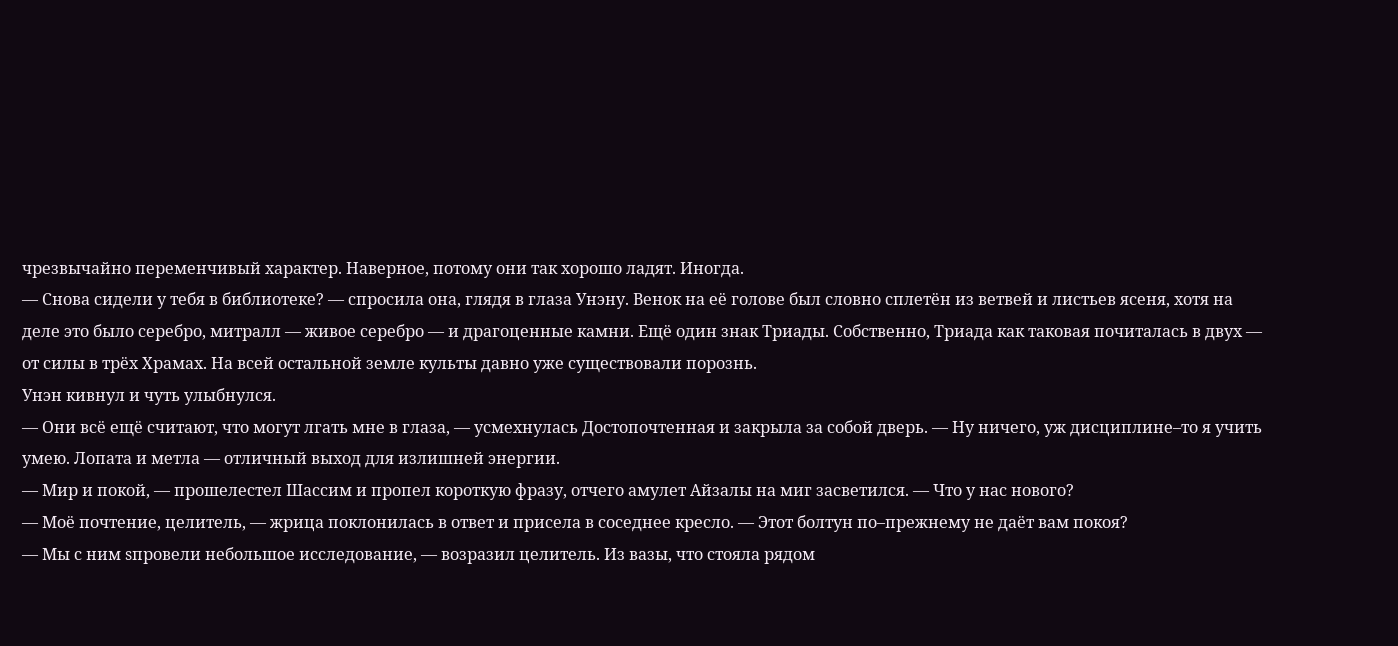чрезвычайно переменчивый характер. Наверное, потому они так хорошо ладят. Иногда.
— Снова сидели у тебя в библиотеке? — спросила она, глядя в глаза Унэну. Венок на её голове был словно сплетён из ветвей и листьев ясеня, хотя на деле это было серебро, митралл — живое серебро — и драгоценные камни. Ещё один знак Триады. Собственно, Триада как таковая почиталась в двух — от силы в трёх Храмах. На всей остальной земле культы давно уже существовали порознь.
Унэн кивнул и чуть улыбнулся.
— Они всё ещё считают, что могут лгать мне в глаза, — усмехнулась Достопочтенная и закрыла за собой дверь. — Ну ничего, уж дисциплине–то я учить умею. Лопата и метла — отличный выход для излишней энергии.
— Мир и покой, — прошелестел Шассим и пропел короткую фразу, отчего амулет Айзалы на миг засветился. — Что у нас нового?
— Моё почтение, целитель, — жрица поклонилась в ответ и присела в соседнее кресло. — Этот болтун по–прежнему не даёт вам покоя?
— Мы с ним sпровели небольшое исследование, — возразил целитель. Из вазы, что стояла рядом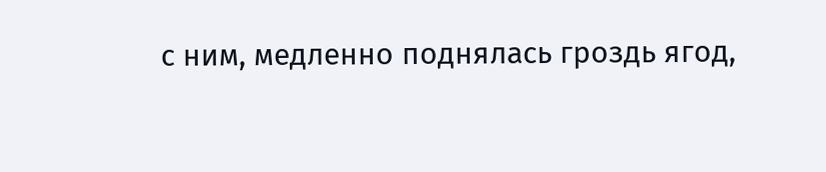с ним, медленно поднялась гроздь ягод,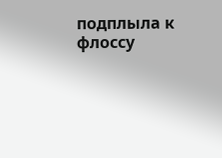подплыла к флоссу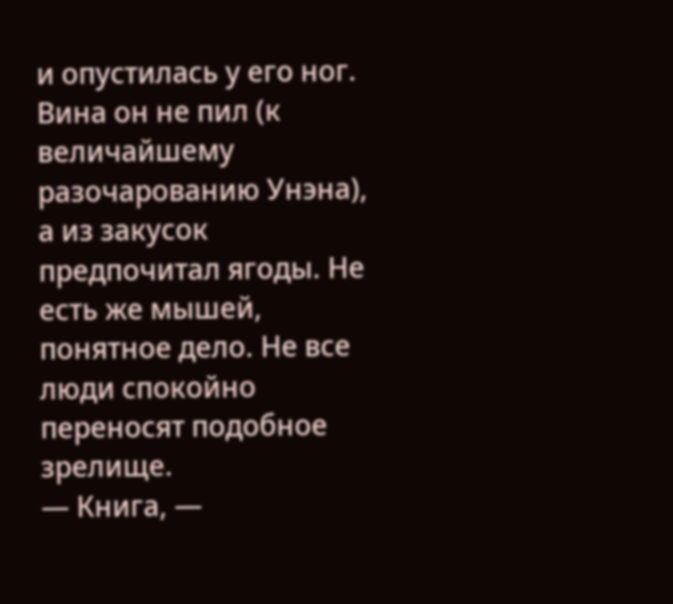и опустилась у его ног. Вина он не пил (к величайшему разочарованию Унэна), а из закусок предпочитал ягоды. Не есть же мышей, понятное дело. Не все люди спокойно переносят подобное зрелище.
— Книга, —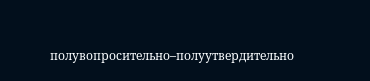полувопросительно–полуутвердительно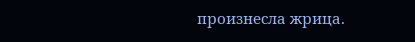произнесла жрица.